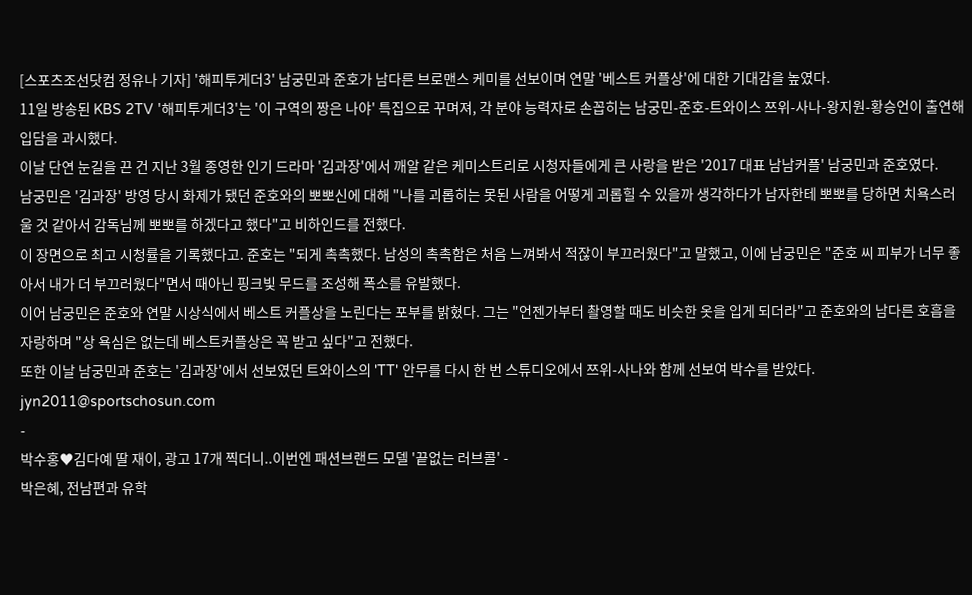[스포츠조선닷컴 정유나 기자] '해피투게더3' 남궁민과 준호가 남다른 브로맨스 케미를 선보이며 연말 '베스트 커플상'에 대한 기대감을 높였다.
11일 방송된 KBS 2TV '해피투게더3'는 '이 구역의 짱은 나야' 특집으로 꾸며져, 각 분야 능력자로 손꼽히는 남궁민-준호-트와이스 쯔위-사나-왕지원-황승언이 출연해 입담을 과시했다.
이날 단연 눈길을 끈 건 지난 3월 종영한 인기 드라마 '김과장'에서 깨알 같은 케미스트리로 시청자들에게 큰 사랑을 받은 '2017 대표 남남커플' 남궁민과 준호였다.
남궁민은 '김과장' 방영 당시 화제가 됐던 준호와의 뽀뽀신에 대해 "나를 괴롭히는 못된 사람을 어떻게 괴롭힐 수 있을까 생각하다가 남자한테 뽀뽀를 당하면 치욕스러울 것 같아서 감독님께 뽀뽀를 하겠다고 했다"고 비하인드를 전했다.
이 장면으로 최고 시청률을 기록했다고. 준호는 "되게 촉촉했다. 남성의 촉촉함은 처음 느껴봐서 적잖이 부끄러웠다"고 말했고, 이에 남궁민은 "준호 씨 피부가 너무 좋아서 내가 더 부끄러웠다"면서 때아닌 핑크빛 무드를 조성해 폭소를 유발했다.
이어 남궁민은 준호와 연말 시상식에서 베스트 커플상을 노린다는 포부를 밝혔다. 그는 "언젠가부터 촬영할 때도 비슷한 옷을 입게 되더라"고 준호와의 남다른 호흡을 자랑하며 "상 욕심은 없는데 베스트커플상은 꼭 받고 싶다"고 전했다.
또한 이날 남궁민과 준호는 '김과장'에서 선보였던 트와이스의 'TT' 안무를 다시 한 번 스튜디오에서 쯔위-사나와 함께 선보여 박수를 받았다.
jyn2011@sportschosun.com
-
박수홍♥김다예 딸 재이, 광고 17개 찍더니..이번엔 패션브랜드 모델 '끝없는 러브콜' -
박은혜, 전남편과 유학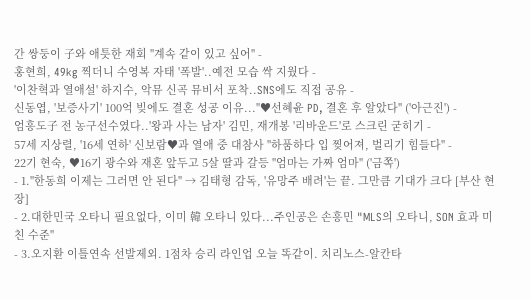간 쌍둥이 子와 애틋한 재회 "계속 같이 있고 싶어" -
홍현희, 49kg 찍더니 수영복 자태 '폭발'..예전 모습 싹 지웠다 -
'이찬혁과 열애설' 하지수, 악뮤 신곡 뮤비서 포착..SNS에도 직접 공유 -
신동엽, '보증사기' 100억 빚에도 결혼 성공 이유..."♥선혜윤 PD, 결혼 후 알았다" ('아근진') -
엄흥도子 전 농구선수였다..'왕과 사는 남자' 김민, 재개봉 '리바운드'로 스크린 굳히기 -
57세 지상렬, '16세 연하' 신보람♥과 열애 중 대참사 "하품하다 입 찢어져, 벌리기 힘들다" -
22기 현숙, ♥16기 광수와 재혼 앞두고 5살 딸과 갈등 "엄마는 가짜 엄마" ('금쪽')
- 1."한동희 이제는 그러면 안 된다" → 김태형 감독, '유망주 배려'는 끝. 그만큼 기대가 크다 [부산 현장]
- 2.대한민국 오타니 필요없다, 이미 韓 오타니 있다...주인공은 손흥민 "MLS의 오타니, SON 효과 미친 수준"
- 3.오지환 이틀연속 선발제외. 1점차 승리 라인업 오늘 똑같이. 치리노스-알칸타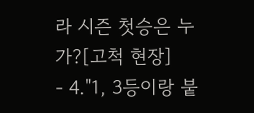라 시즌 첫승은 누가?[고척 현장]
- 4."1, 3등이랑 붙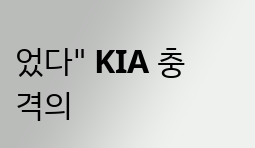었다" KIA 충격의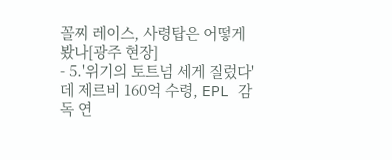꼴찌 레이스, 사령탑은 어떻게 봤나[광주 현장]
- 5.'위기의 토트넘 세게 질렀다' 데 제르비 160억 수령, EPL 감독 연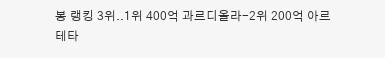봉 랭킹 3위..1위 400억 과르디올라-2위 200억 아르테타